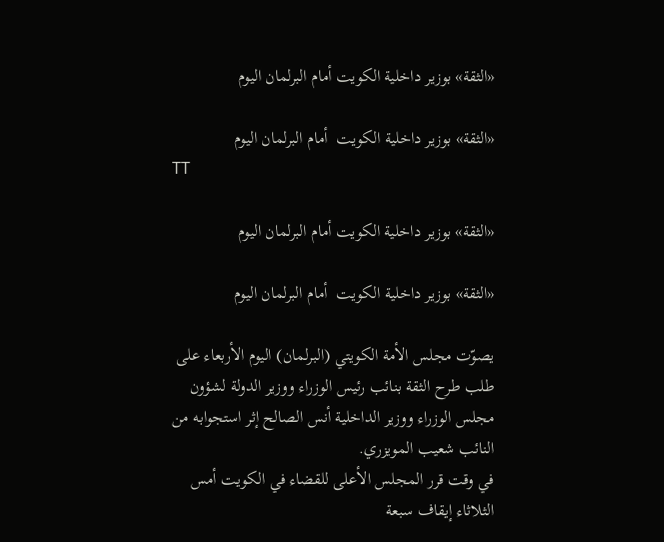«الثقة» بوزير داخلية الكويت أمام البرلمان اليوم

«الثقة» بوزير داخلية الكويت  أمام البرلمان اليوم
TT

«الثقة» بوزير داخلية الكويت أمام البرلمان اليوم

«الثقة» بوزير داخلية الكويت  أمام البرلمان اليوم

يصوّت مجلس الأمة الكويتي (البرلمان) اليوم الأربعاء على طلب طرح الثقة بنائب رئيس الوزراء ووزير الدولة لشؤون مجلس الوزراء ووزير الداخلية أنس الصالح إثر استجوابه من النائب شعيب المويزري.
في وقت قرر المجلس الأعلى للقضاء في الكويت أمس الثلاثاء إيقاف سبعة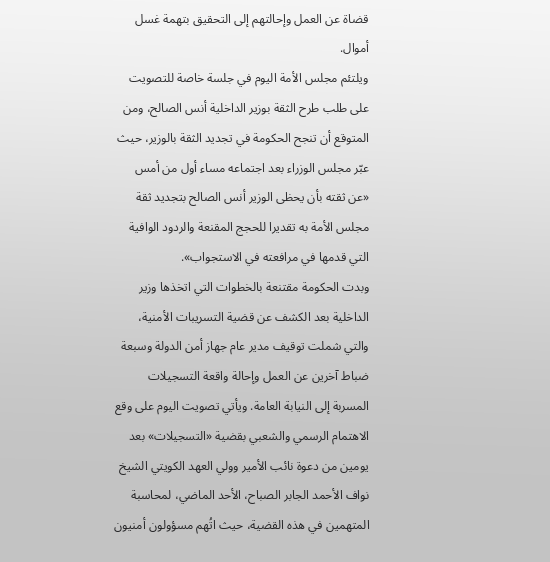قضاة عن العمل وإحالتهم إلى التحقيق بتهمة غسل أموال.
ويلتئم مجلس الأمة اليوم في جلسة خاصة للتصويت على طلب طرح الثقة بوزير الداخلية أنس الصالح، ومن المتوقع أن تنجح الحكومة في تجديد الثقة بالوزير، حيث عبّر مجلس الوزراء بعد اجتماعه مساء أول من أمس «عن ثقته بأن يحظى الوزير أنس الصالح بتجديد ثقة مجلس الأمة به تقديرا للحجج المقنعة والردود الوافية التي قدمها في مرافعته في الاستجواب».
وبدت الحكومة مقتنعة بالخطوات التي اتخذها وزير الداخلية بعد الكشف عن قضية التسريبات الأمنية، والتي شملت توقيف مدير عام جهاز أمن الدولة وسبعة ضباط آخرين عن العمل وإحالة واقعة التسجيلات المسربة إلى النيابة العامة. ويأتي تصويت اليوم على وقع الاهتمام الرسمي والشعبي بقضية «التسجيلات» بعد يومين من دعوة نائب الأمير وولي العهد الكويتي الشيخ نواف الأحمد الجابر الصباح، الأحد الماضي، لمحاسبة المتهمين في هذه القضية، حيث اتُهم مسؤولون أمنيون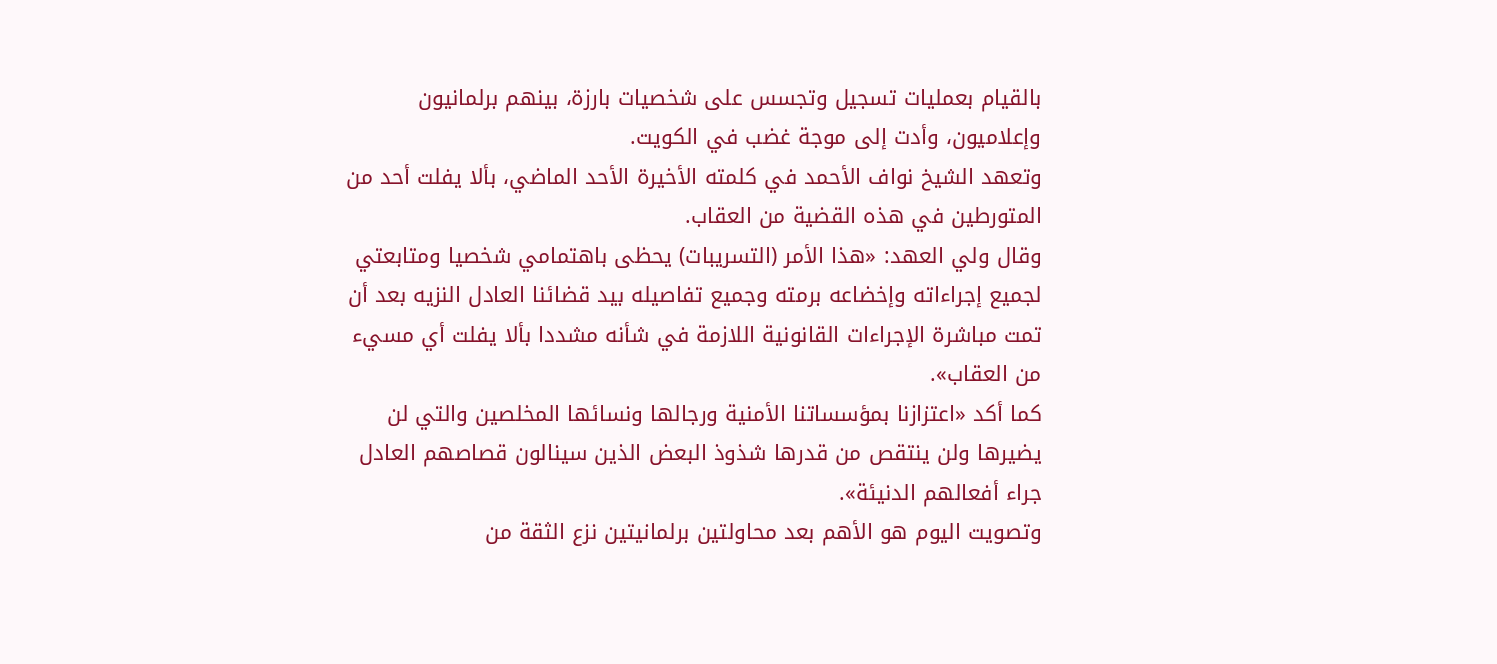بالقيام بعمليات تسجيل وتجسس على شخصيات بارزة، بينهم برلمانيون وإعلاميون، وأدت إلى موجة غضب في الكويت.
وتعهد الشيخ نواف الأحمد في كلمته الأخيرة الأحد الماضي، بألا يفلت أحد من المتورطين في هذه القضية من العقاب.
وقال ولي العهد: «هذا الأمر (التسريبات) يحظى باهتمامي شخصيا ومتابعتي لجميع إجراءاته وإخضاعه برمته وجميع تفاصيله بيد قضائنا العادل النزيه بعد أن تمت مباشرة الإجراءات القانونية اللازمة في شأنه مشددا بألا يفلت أي مسيء من العقاب».
كما أكد «اعتزازنا بمؤسساتنا الأمنية ورجالها ونسائها المخلصين والتي لن يضيرها ولن ينتقص من قدرها شذوذ البعض الذين سينالون قصاصهم العادل جراء أفعالهم الدنيئة».
وتصويت اليوم هو الأهم بعد محاولتين برلمانيتين نزع الثقة من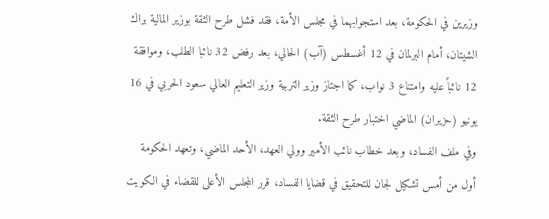وزيرين في الحكومة، بعد استجوابهما في مجلس الأمة، فقد فشل طرح الثقة بوزير المالية براك الشيتان، أمام البرلمان في 12 أغسطس (آب) الحالي، بعد رفض 32 نائبا الطلب، وموافقة 12 نائباً عليه وامتناع 3 نواب، كما اجتاز وزير التربية وزير التعليم العالي سعود الحربي في 16 يونيو (حزيران) الماضي اختبار طرح الثقة.
وفي ملف الفساد، وبعد خطاب نائب الأمير وولي العهد، الأحد الماضي، وتعهد الحكومة أول من أمس تشكيل لجان للتحقيق في قضايا الفساد، قرر المجلس الأعلى للقضاء في الكويت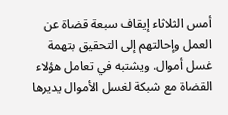أمس الثلاثاء إيقاف سبعة قضاة عن العمل وإحالتهم إلى التحقيق بتهمة غسل أموال. ويشتبه في تعامل هؤلاء القضاة مع شبكة لغسل الأموال يديرها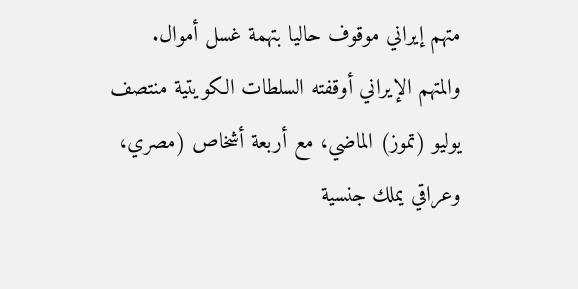متهم إيراني موقوف حاليا بتهمة غسل أموال.
والمتهم الإيراني أوقفته السلطات الكويتية منتصف يوليو (تموز) الماضي، مع أربعة أشخاص (مصري، وعراقي يملك جنسية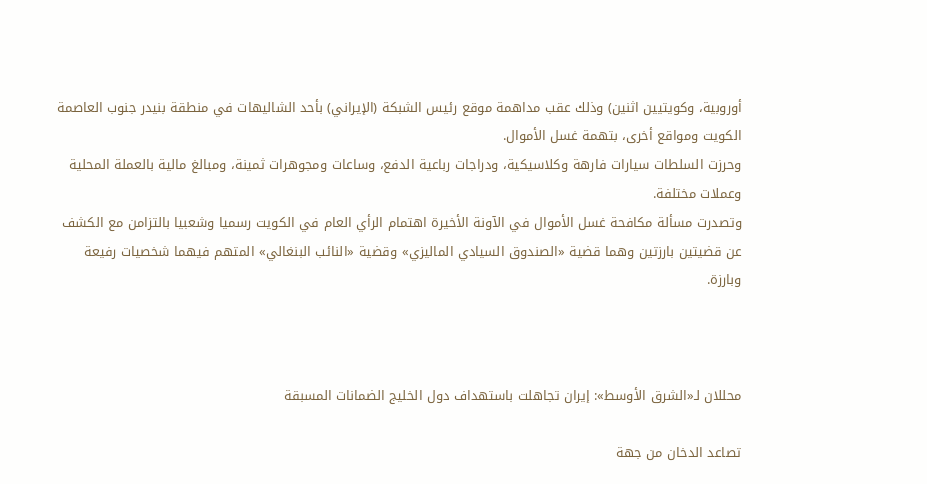أوروبية، وكويتيين اثنين) وذلك عقب مداهمة موقع رئيس الشبكة (الإيراني) بأحد الشاليهات في منطقة بنيدر جنوب العاصمة الكويت ومواقع أخرى، بتهمة غسل الأموال.
وحرزت السلطات سيارات فارهة وكلاسيكية، ودراجات رباعية الدفع، وساعات ومجوهرات ثمينة، ومبالغ مالية بالعملة المحلية وعملات مختلفة.
وتصدرت مسألة مكافحة غسل الأموال في الآونة الأخيرة اهتمام الرأي العام في الكويت رسميا وشعبيا بالتزامن مع الكشف عن قضيتين بارزتين وهما قضية «الصندوق السيادي الماليزي» وقضية «النائب البنغالي» المتهم فيهما شخصيات رفيعة وبارزة.



محللان لـ«الشرق الأوسط»: إيران تجاهلت باستهداف دول الخليج الضمانات المسبقة

تصاعد الدخان من جهة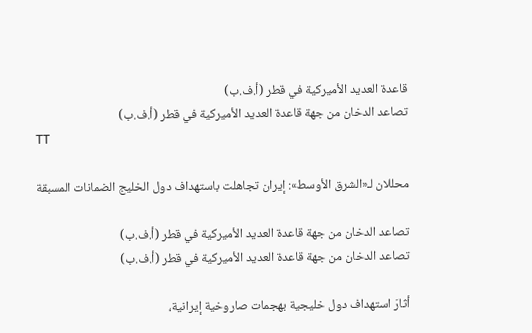قاعدة العديد الأميركية في قطر (أ.ف.ب)
تصاعد الدخان من جهة قاعدة العديد الأميركية في قطر (أ.ف.ب)
TT

محللان لـ«الشرق الأوسط»: إيران تجاهلت باستهداف دول الخليج الضمانات المسبقة

تصاعد الدخان من جهة قاعدة العديد الأميركية في قطر (أ.ف.ب)
تصاعد الدخان من جهة قاعدة العديد الأميركية في قطر (أ.ف.ب)

أثارَ استهداف دول خليجية بهجمات صاروخية إيرانية،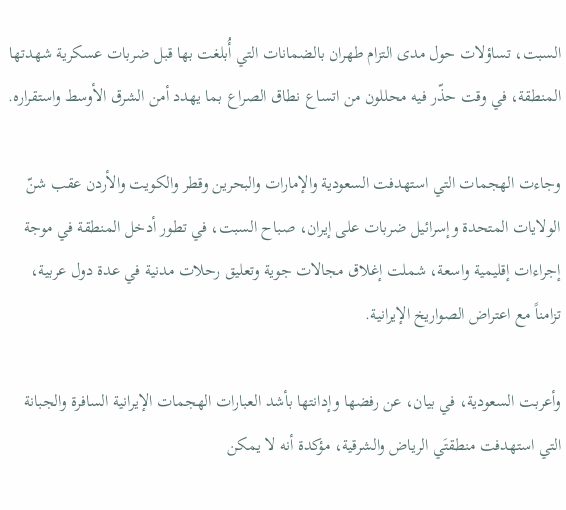السبت، تساؤلات حول مدى التزام طهران بالضمانات التي أُبلغت بها قبل ضربات عسكرية شهدتها المنطقة، في وقت حذّر فيه محللون من اتساع نطاق الصراع بما يهدد أمن الشرق الأوسط واستقراره.

وجاءت الهجمات التي استهدفت السعودية والإمارات والبحرين وقطر والكويت والأردن عقب شنّ الولايات المتحدة وإسرائيل ضربات على إيران، صباح السبت، في تطور أدخل المنطقة في موجة إجراءات إقليمية واسعة، شملت إغلاق مجالات جوية وتعليق رحلات مدنية في عدة دول عربية، تزامناً مع اعتراض الصواريخ الإيرانية.

وأعربت السعودية، في بيان، عن رفضها وإدانتها بأشد العبارات الهجمات الإيرانية السافرة والجبانة التي استهدفت منطقتَي الرياض والشرقية، مؤكدة أنه لا يمكن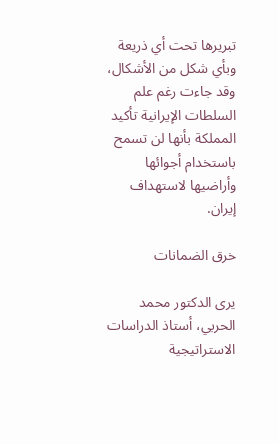تبريرها تحت أي ذريعة وبأي شكل من الأشكال، وقد جاءت رغم علم السلطات الإيرانية تأكيد المملكة بأنها لن تسمح باستخدام أجوائها وأراضيها لاستهداف إيران.

خرق الضمانات

يرى الدكتور محمد الحربي، أستاذ الدراسات الاستراتيجية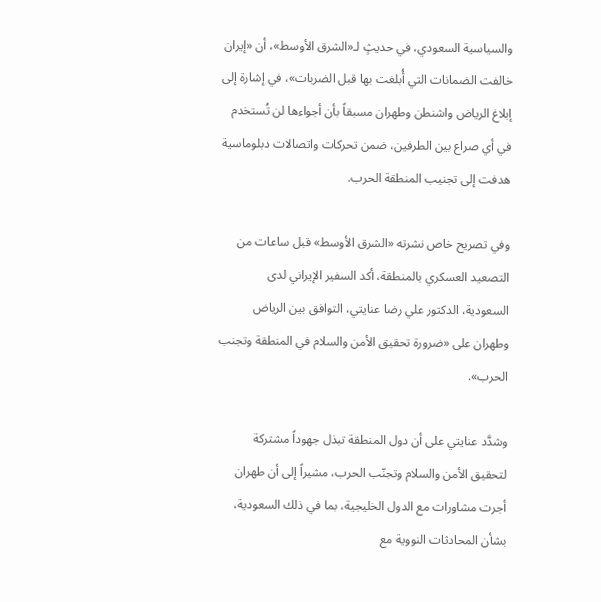والسياسية السعودي، في حديثٍ لـ«الشرق الأوسط»، أن «إيران خالفت الضمانات التي أُبلغت بها قبل الضربات»، في إشارة إلى إبلاغ الرياض واشنطن وطهران مسبقاً بأن أجواءها لن تُستخدم في أي صراع بين الطرفين، ضمن تحركات واتصالات دبلوماسية هدفت إلى تجنيب المنطقة الحرب.

وفي تصريح خاص نشرته «الشرق الأوسط» قبل ساعات من التصعيد العسكري بالمنطقة، أكد السفير الإيراني لدى السعودية، الدكتور علي رضا عنايتي، التوافق بين الرياض وطهران على «ضرورة تحقيق الأمن والسلام في المنطقة وتجنب الحرب».

وشدَّد عنايتي على أن دول المنطقة تبذل جهوداً مشتركة لتحقيق الأمن والسلام وتجنّب الحرب، مشيراً إلى أن طهران أجرت مشاورات مع الدول الخليجية، بما في ذلك السعودية، بشأن المحادثات النووية مع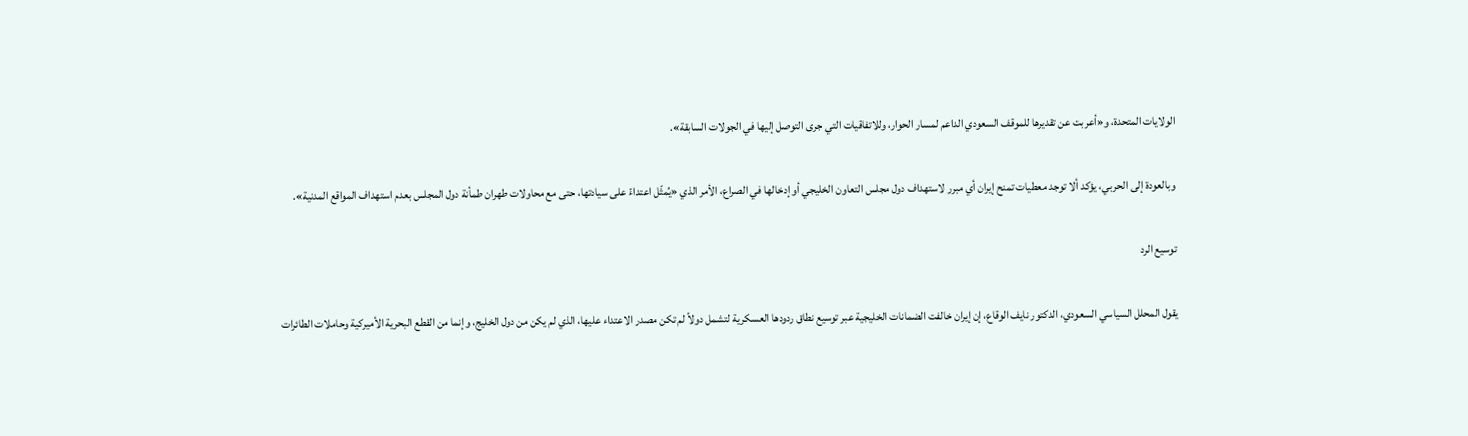الولايات المتحدة، و«أعربت عن تقديرها للموقف السعودي الداعم لمسار الحوار، وللاتفاقيات التي جرى التوصل إليها في الجولات السابقة».

وبالعودة إلى الحربي، يؤكد ألا توجد معطيات تمنح إيران أي مبرر لاستهداف دول مجلس التعاون الخليجي أو إدخالها في الصراع، الأمر الذي «يُمثّل اعتداءً على سيادتها، حتى مع محاولات طهران طمأنة دول المجلس بعدم استهداف المواقع المدنية».

توسيع الرد

يقول المحلل السياسي السعودي، الدكتور نايف الوقاع، إن إيران خالفت الضمانات الخليجية عبر توسيع نطاق ردودها العسكرية لتشمل دولاً لم تكن مصدر الاعتداء عليها، الذي لم يكن من دول الخليج، وإنما من القطع البحرية الأميركية وحاملات الطائرات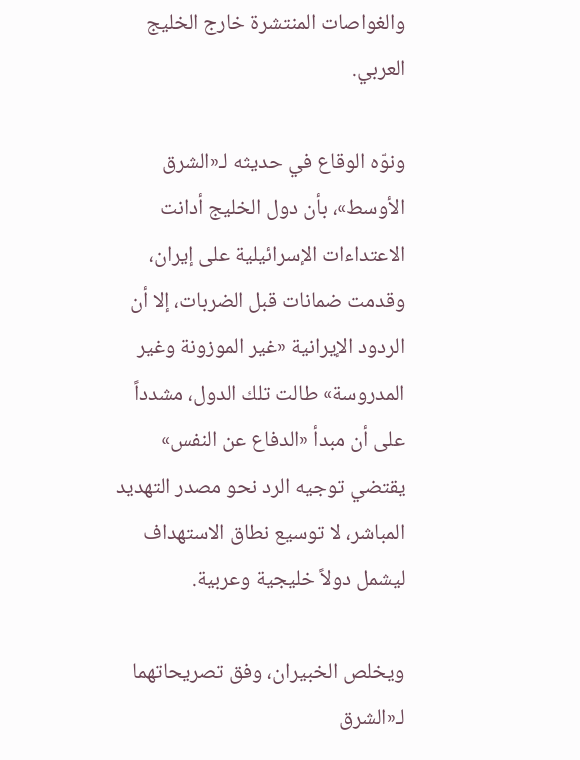والغواصات المنتشرة خارج الخليج العربي.

ونوّه الوقاع في حديثه لـ«الشرق الأوسط»، بأن دول الخليج أدانت الاعتداءات الإسرائيلية على إيران، وقدمت ضمانات قبل الضربات، إلا أن الردود الإيرانية «غير الموزونة وغير المدروسة» طالت تلك الدول، مشدداً على أن مبدأ «الدفاع عن النفس» يقتضي توجيه الرد نحو مصدر التهديد المباشر، لا توسيع نطاق الاستهداف ليشمل دولاً خليجية وعربية.

ويخلص الخبيران، وفق تصريحاتهما لـ«الشرق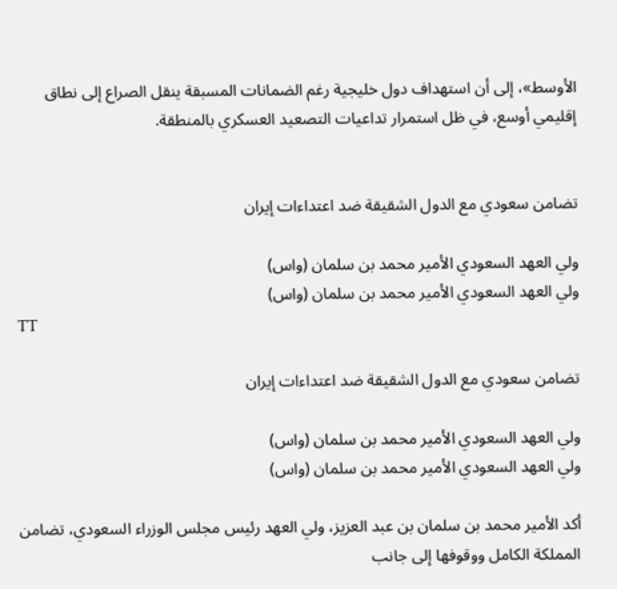الأوسط»، إلى أن استهداف دول خليجية رغم الضمانات المسبقة ينقل الصراع إلى نطاق إقليمي أوسع، في ظل استمرار تداعيات التصعيد العسكري بالمنطقة.


تضامن سعودي مع الدول الشقيقة ضد اعتداءات إيران

ولي العهد السعودي الأمير محمد بن سلمان (واس)
ولي العهد السعودي الأمير محمد بن سلمان (واس)
TT

تضامن سعودي مع الدول الشقيقة ضد اعتداءات إيران

ولي العهد السعودي الأمير محمد بن سلمان (واس)
ولي العهد السعودي الأمير محمد بن سلمان (واس)

أكد الأمير محمد بن سلمان بن عبد العزيز، ولي العهد رئيس مجلس الوزراء السعودي، تضامن المملكة الكامل ووقوفها إلى جانب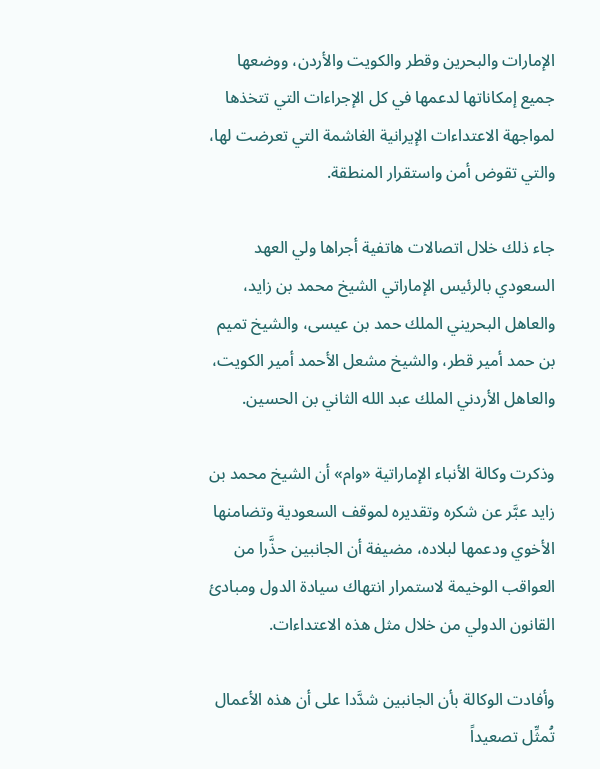الإمارات والبحرين وقطر والكويت والأردن، ووضعها جميع إمكاناتها لدعمها في كل الإجراءات التي تتخذها لمواجهة الاعتداءات الإيرانية الغاشمة التي تعرضت لها، والتي تقوض أمن واستقرار المنطقة.

جاء ذلك خلال اتصالات هاتفية أجراها ولي العهد السعودي بالرئيس الإماراتي الشيخ محمد بن زايد، والعاهل البحريني الملك حمد بن عيسى، والشيخ تميم بن حمد أمير قطر، والشيخ مشعل الأحمد أمير الكويت، والعاهل الأردني الملك عبد الله الثاني بن الحسين.

وذكرت وكالة الأنباء الإماراتية «وام» أن الشيخ محمد بن زايد عبَّر عن شكره وتقديره لموقف السعودية وتضامنها الأخوي ودعمها لبلاده، مضيفة أن الجانبين حذَّرا من العواقب الوخيمة لاستمرار انتهاك سيادة الدول ومبادئ القانون الدولي من خلال مثل هذه الاعتداءات.

وأفادت الوكالة بأن الجانبين شدَّدا على أن هذه الأعمال تُمثِّل تصعيداً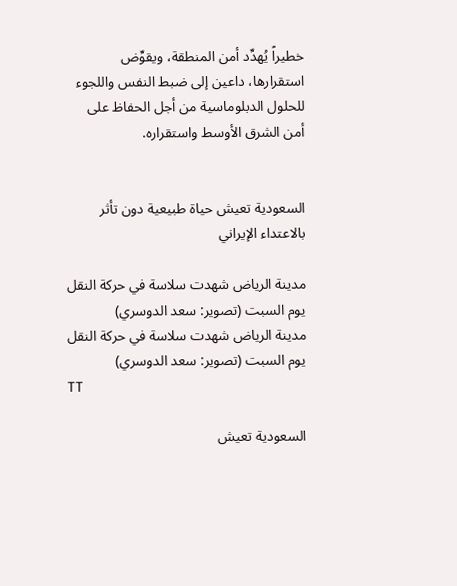خطيراً يُهدِّد أمن المنطقة، ويقوِّض استقرارها، داعين إلى ضبط النفس واللجوء للحلول الدبلوماسية من أجل الحفاظ على أمن الشرق الأوسط واستقراره.


السعودية تعيش حياة طبيعية دون تأثر بالاعتداء الإيراني

مدينة الرياض شهدت سلاسة في حركة النقل يوم السبت (تصوير: سعد الدوسري)
مدينة الرياض شهدت سلاسة في حركة النقل يوم السبت (تصوير: سعد الدوسري)
TT

السعودية تعيش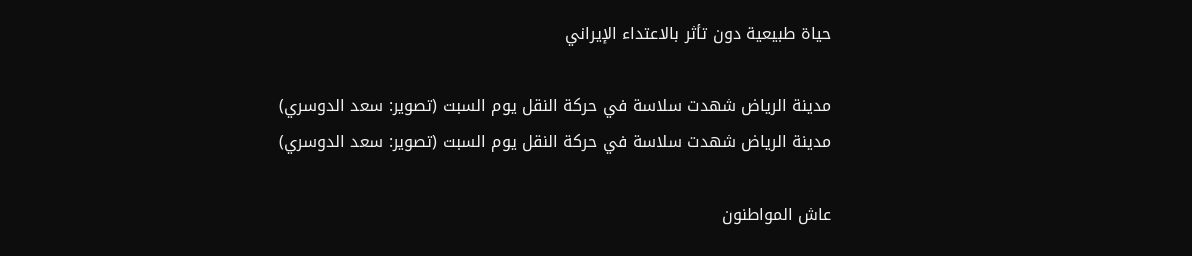حياة طبيعية دون تأثر بالاعتداء الإيراني

مدينة الرياض شهدت سلاسة في حركة النقل يوم السبت (تصوير: سعد الدوسري)
مدينة الرياض شهدت سلاسة في حركة النقل يوم السبت (تصوير: سعد الدوسري)

عاش المواطنون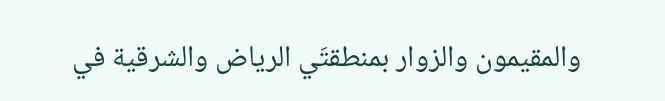والمقيمون والزوار بمنطقتَي الرياض والشرقية في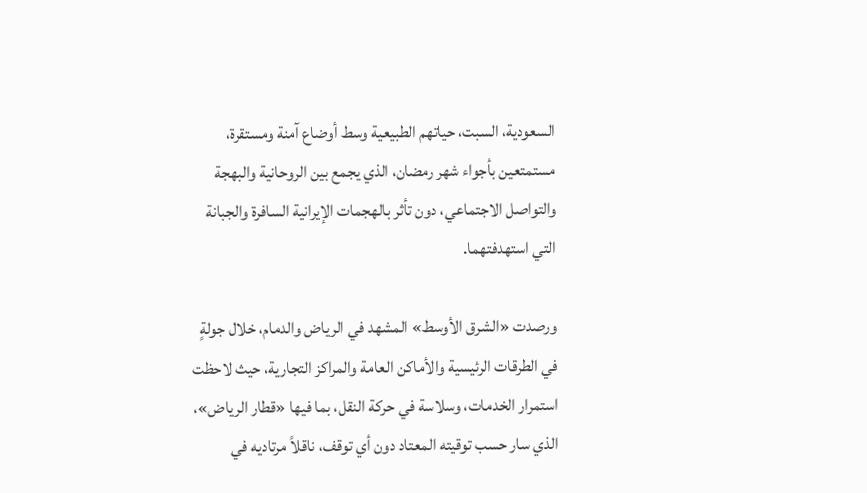السعودية، السبت، حياتهم الطبيعية وسط أوضاع آمنة ومستقرة، مستمتعين بأجواء شهر رمضان، الذي يجمع بين الروحانية والبهجة والتواصل الاجتماعي، دون تأثر بالهجمات الإيرانية السافرة والجبانة التي استهدفتهما.

ورصدت «الشرق الأوسط» المشهد في الرياض والدمام، خلال جولةٍ في الطرقات الرئيسية والأماكن العامة والمراكز التجارية، حيث لاحظت استمرار الخدمات، وسلاسة في حركة النقل، بما فيها «قطار الرياض»، الذي سار حسب توقيته المعتاد دون أي توقف، ناقلاً مرتاديه في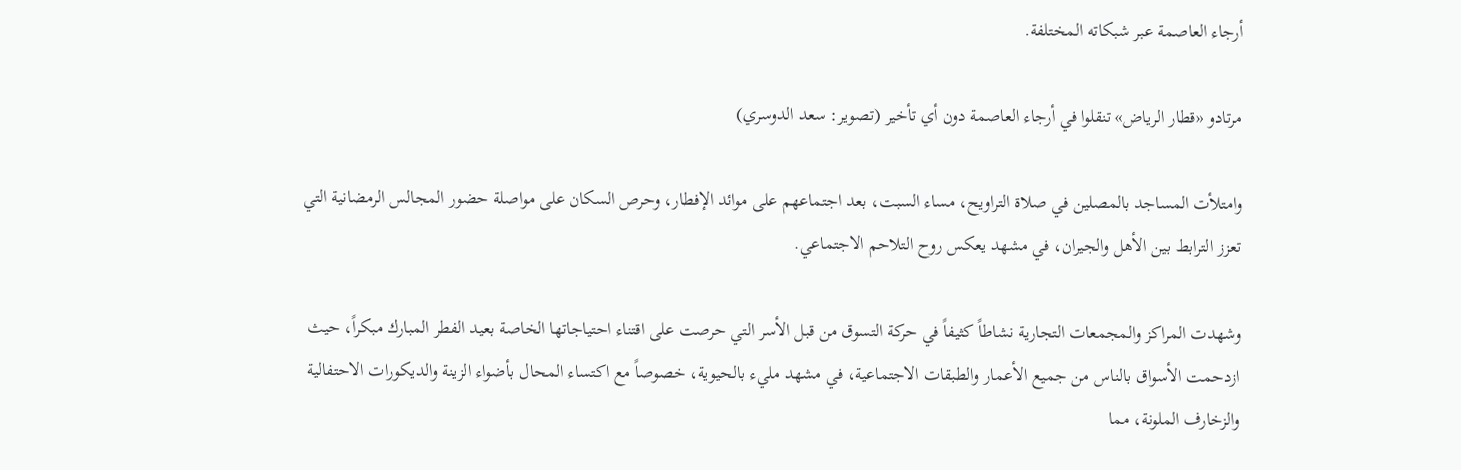أرجاء العاصمة عبر شبكاته المختلفة.

مرتادو «قطار الرياض» تنقلوا في أرجاء العاصمة دون أي تأخير (تصوير: سعد الدوسري)

وامتلأت المساجد بالمصلين في صلاة التراويح، مساء السبت، بعد اجتماعهم على موائد الإفطار، وحرص السكان على مواصلة حضور المجالس الرمضانية التي تعزز الترابط بين الأهل والجيران، في مشهد يعكس روح التلاحم الاجتماعي.

وشهدت المراكز والمجمعات التجارية نشاطاً كثيفاً في حركة التسوق من قبل الأسر التي حرصت على اقتناء احتياجاتها الخاصة بعيد الفطر المبارك مبكراً، حيث ازدحمت الأسواق بالناس من جميع الأعمار والطبقات الاجتماعية، في مشهد مليء بالحيوية، خصوصاً مع اكتساء المحال بأضواء الزينة والديكورات الاحتفالية والزخارف الملونة، مما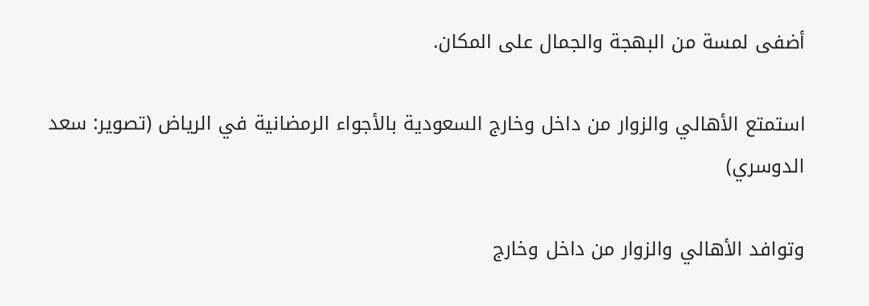أضفى لمسة من البهجة والجمال على المكان.

استمتع الأهالي والزوار من داخل وخارج السعودية بالأجواء الرمضانية في الرياض (تصوير: سعد الدوسري)

وتوافد الأهالي والزوار من داخل وخارج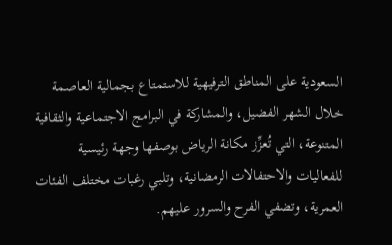السعودية على المناطق الترفيهية للاستمتاع بجمالية العاصمة خلال الشهر الفضيل، والمشاركة في البرامج الاجتماعية والثقافية المتنوعة، التي تُعزِّز مكانة الرياض بوصفها وجهة رئيسية للفعاليات والاحتفالات الرمضانية، وتلبي رغبات مختلف الفئات العمرية، وتضفي الفرح والسرور عليهم.